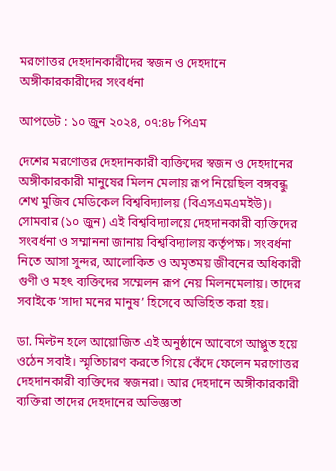মরণোত্তর দেহদানকারীদের স্বজন ও দেহদানে অঙ্গীকারকারীদের সংবর্ধনা

আপডেট : ১০ জুন ২০২৪, ০৭:৪৮ পিএম

দেশের মরণোত্তর দেহদানকারী ব্যক্তিদের স্বজন ও দেহদানের অঙ্গীকারকারী মানুষের মিলন মেলায় রূপ নিয়েছিল বঙ্গবন্ধু শেখ মুজিব মেডিকেল বিশ্ববিদ্যালয় (বিএসএমএমইউ)।  সোমবার (১০ জুন) এই বিশ্ববিদ্যালয়ে দেহদানকারী ব্যক্তিদের সংবর্ধনা ও সম্মাননা জানায় বিশ্ববিদ্যালয় কর্তৃপক্ষ। সংবর্ধনা নিতে আসা সুন্দর, আলোকিত ও অমৃতময় জীবনের অধিকারী গুণী ও মহৎ ব্যক্তিদের সম্মেলন রূপ নেয় মিলনমেলায়। তাদের সবাইকে ‘সাদা মনের মানুষ’ হিসেবে অভিহিত করা হয়।

ডা. মিল্টন হলে আয়োজিত এই অনুষ্ঠানে আবেগে আপ্লুত হয়ে ওঠেন সবাই। স্মৃতিচারণ করতে গিয়ে কেঁদে ফেলেন মরণোত্তর দেহদানকারী ব্যক্তিদের স্বজনরা। আর দেহদানে অঙ্গীকারকারী ব্যক্তিরা তাদের দেহদানের অভিজ্ঞতা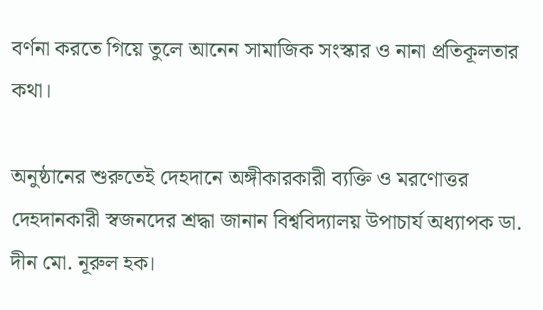বর্ণনা করতে গিয়ে তুলে আনেন সামাজিক সংস্কার ও নানা প্রতিকূলতার কথা।

অনুষ্ঠানের শুরুতেই দেহদানে অঙ্গীকারকারী ব্যক্তি ও মরণোত্তর দেহদানকারী স্বজনদের শ্রদ্ধা জানান বিশ্ববিদ্যালয় উপাচার্য অধ্যাপক ডা. দীন মো. নূরুল হক।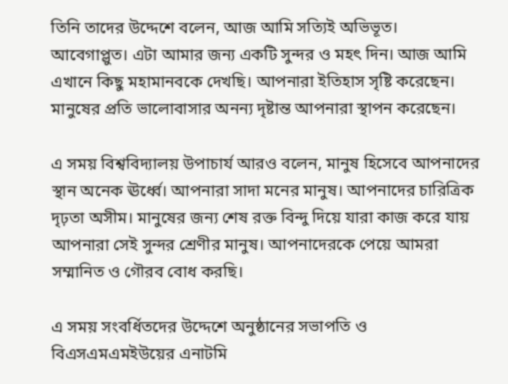তিনি তাদের উদ্দেশে বলেন, আজ আমি সত্যিই অভিভূত। আবেগাপ্লুত। এটা আমার জন্য একটি সুন্দর ও মহৎ দিন। আজ আমি এখানে কিছু মহামানবকে দেখছি। আপনারা ইতিহাস সৃষ্টি করেছেন। মানুষের প্রতি ভালোবাসার অনন্য দৃষ্টান্ত আপনারা স্থাপন করেছেন।

এ সময় বিশ্ববিদ্যালয় উপাচার্য আরও বলেন, মানুষ হিসেবে আপনাদের স্থান অনেক ঊর্ধ্বে। আপনারা সাদা মনের মানুষ। আপনাদের চারিত্রিক দৃঢ়তা অসীম। মানুষের জন্য শেষ রক্ত বিন্দু দিয়ে যারা কাজ করে যায় আপনারা সেই সুন্দর শ্রেণীর মানুষ। আপনাদেরকে পেয়ে আমরা সম্মানিত ও গৌরব বোধ করছি।

এ সময় সংবর্ধিতদের উদ্দেশে অনুষ্ঠানের সভাপতি ও বিএসএমএমইউয়ের এনাটমি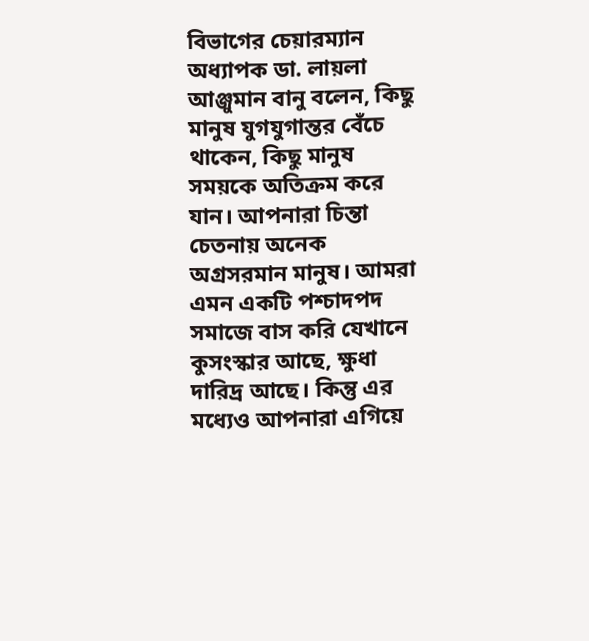বিভাগের চেয়ারম্যান অধ্যাপক ডা. লায়লা আঞ্জুমান বানু বলেন, কিছু মানুষ যুগযুগান্তর বেঁচে থাকেন, কিছু মানুষ সময়কে অতিক্রম করে যান। আপনারা চিন্তা চেতনায় অনেক অগ্রসরমান মানুষ। আমরা এমন একটি পশ্চাদপদ সমাজে বাস করি যেখানে কুসংস্কার আছে, ক্ষুধা দারিদ্র আছে। কিন্তু এর মধ্যেও আপনারা এগিয়ে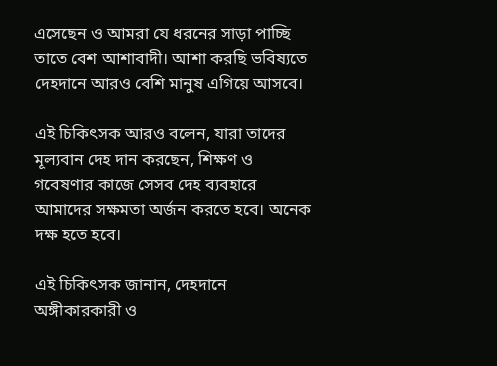এসেছেন ও আমরা যে ধরনের সাড়া পাচ্ছি তাতে বেশ আশাবাদী। আশা করছি ভবিষ্যতে দেহদানে আরও বেশি মানুষ এগিয়ে আসবে।

এই চিকিৎসক আরও বলেন, যারা তাদের মূল্যবান দেহ দান করছেন, শিক্ষণ ও গবেষণার কাজে সেসব দেহ ব্যবহারে আমাদের সক্ষমতা অর্জন করতে হবে। অনেক দক্ষ হতে হবে।

এই চিকিৎসক জানান, দেহদানে অঙ্গীকারকারী ও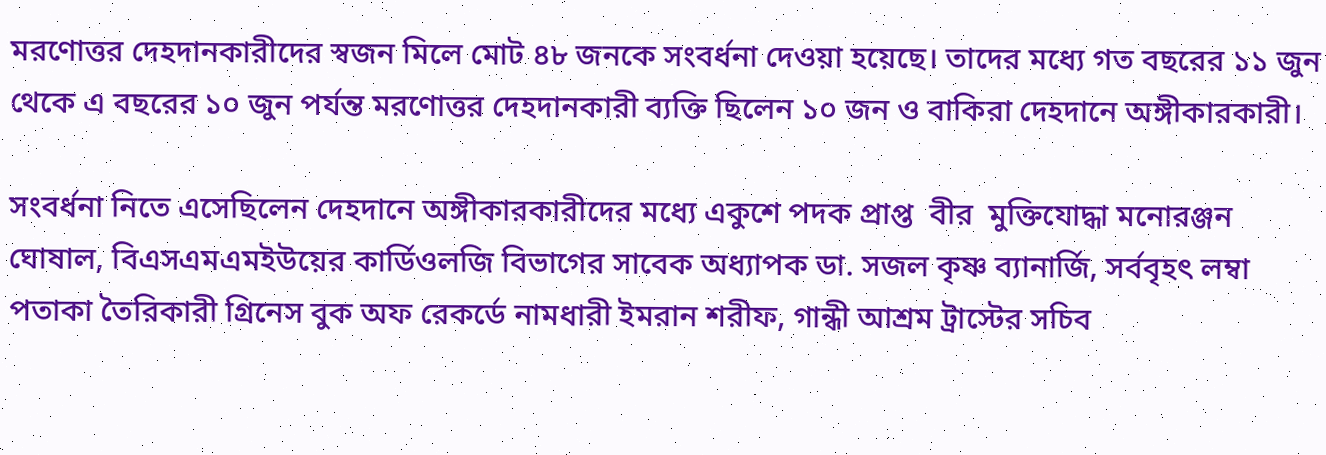মরণোত্তর দেহদানকারীদের স্বজন মিলে মোট ৪৮ জনকে সংবর্ধনা দেওয়া হয়েছে। তাদের মধ্যে গত বছরের ১১ জুন থেকে এ বছরের ১০ জুন পর্যন্ত মরণোত্তর দেহদানকারী ব্যক্তি ছিলেন ১০ জন ও বাকিরা দেহদানে অঙ্গীকারকারী।

সংবর্ধনা নিতে এসেছিলেন দেহদানে অঙ্গীকারকারীদের মধ্যে একুশে পদক প্রাপ্ত  বীর  মুক্তিযোদ্ধা মনোরঞ্জন ঘোষাল, বিএসএমএমইউয়ের কার্ডিওলজি বিভাগের সাবেক অধ্যাপক ডা. সজল কৃষ্ণ ব্যানার্জি, সর্ববৃহৎ লম্বা পতাকা তৈরিকারী গ্রিনেস বুক অফ রেকর্ডে নামধারী ইমরান শরীফ, গান্ধী আশ্রম ট্রাস্টের সচিব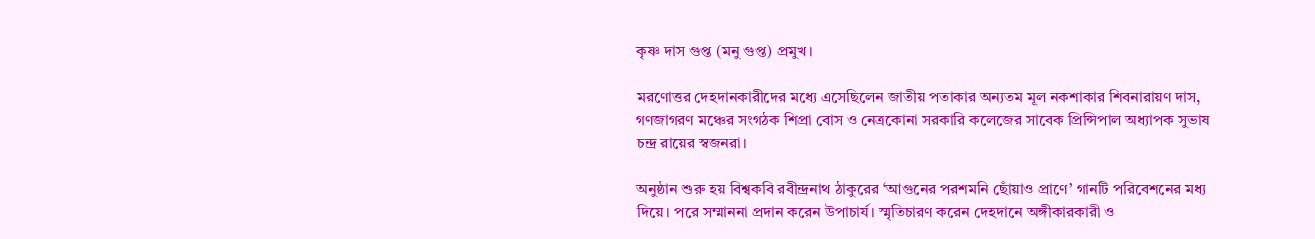কৃষ্ণ দাস গুপ্ত (মনু গুপ্ত) প্রমুখ।

মরণোত্তর দেহদানকারীদের মধ্যে এসেছিলেন জাতীয় পতাকার অন্যতম মূল নকশাকার শিবনারায়ণ দাস, গণজাগরণ মঞ্চের সংগঠক শিপ্রা বোস ও নেত্রকোনা সরকারি কলেজের সাবেক প্রিন্সিপাল অধ্যাপক সুভাষ চন্দ্র রায়ের স্বজনরা।

অনুষ্ঠান শুরু হয় বিশ্বকবি রবীন্দ্রনাথ ঠাকুরের ‘আগুনের পরশমনি ছোঁয়াও প্রাণে’ গানটি পরিবেশনের মধ্য দিয়ে। পরে সম্মাননা প্রদান করেন উপাচার্য। স্মৃতিচারণ করেন দেহদানে অঙ্গীকারকারী ও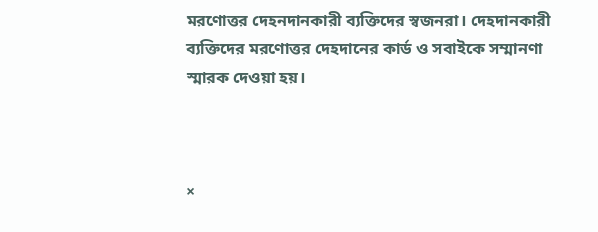মরণোত্তর দেহনদানকারী ব্যক্তিদের স্বজনরা। দেহদানকারী ব্যক্তিদের মরণোত্তর দেহদানের কার্ড ও সবাইকে সম্মানণা স্মারক দেওয়া হয়।



×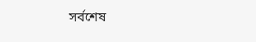সর্বশেষ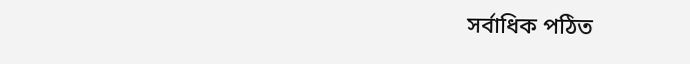সর্বাধিক পঠিত